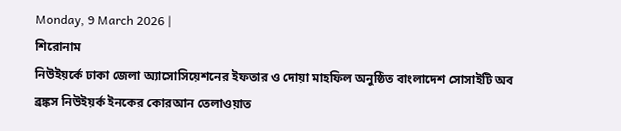Monday, 9 March 2026 |
শিরোনাম
নিউইয়র্কে ঢাকা জেলা অ্যাসোসিয়েশনের ইফতার ও দোয়া মাহফিল অনুষ্ঠিত বাংলাদেশ সোসাইটি অব ব্রঙ্কস নিউইয়র্ক ইনকের কোরআন তেলাওয়াত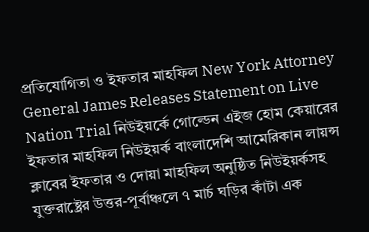প্রতিযোগিতা ও ইফতার মাহফিল New York Attorney General James Releases Statement on Live Nation Trial নিউইয়র্কে গোল্ডেন এইজ হোম কেয়ারের ইফতার মাহফিল নিউইয়র্ক বাংলাদেশি আমেরিকান লায়ন্স ক্লাবের ইফতার ও দোয়া মাহফিল অনুষ্ঠিত নিউইয়র্কসহ যুক্তরাষ্ট্রের উত্তর-পূর্বাঞ্চলে ৭ মার্চ ঘড়ির কাঁটা এক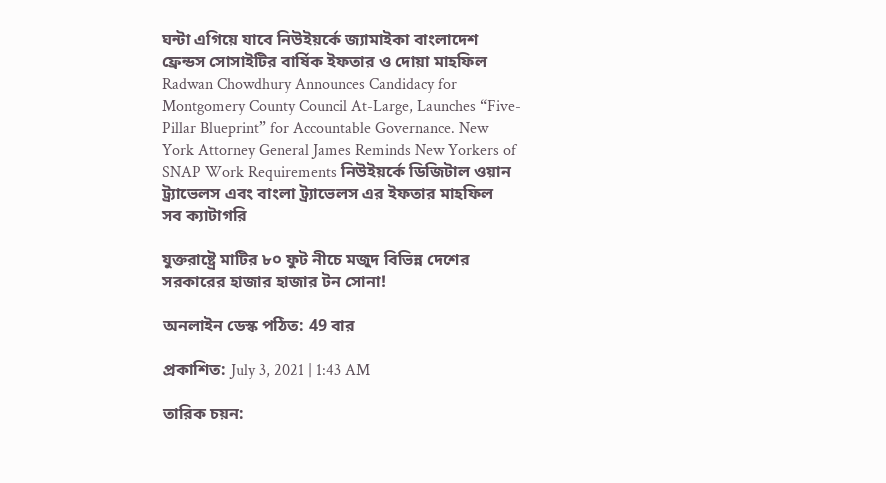ঘন্টা এগিয়ে যাবে নিউইয়র্কে জ্যামাইকা বাংলাদেশ ফ্রেন্ডস সোসাইটির বার্ষিক ইফতার ও দোয়া মাহফিল Radwan Chowdhury Announces Candidacy for Montgomery County Council At-Large, Launches “Five-Pillar Blueprint” for Accountable Governance. New York Attorney General James Reminds New Yorkers of SNAP Work Requirements নিউইয়র্কে ডিজিটাল ওয়ান ট্র্যাভেলস এবং বাংলা ট্র্যাভেলস এর ইফতার মাহফিল
সব ক্যাটাগরি

যুক্তরাষ্ট্রে মাটির ৮০ ফুট নীচে মজুদ বিভিন্ন দেশের সরকারের হাজার হাজার টন সোনা!

অনলাইন ডেস্ক পঠিত: 49 বার

প্রকাশিত: July 3, 2021 | 1:43 AM

তারিক চয়ন: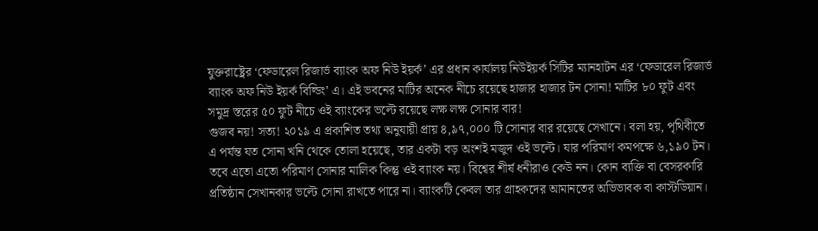যুক্তরাষ্ট্রের ‘ফেডারেল রিজার্ভ ব্যাংক অফ নিউ ইয়র্ক’ এর প্রধান কার্যালয় নিউইয়র্ক সিটির ম্যানহাটন এর ‘ফেডারেল রিজার্ভ ব্যাংক অফ নিউ ইয়র্ক বিল্ডিং’ এ। এই ভবনের মাটির অনেক নীচে রয়েছে হাজার হাজার টন সোনা! মাটির ৮০ ফুট এবং সমুদ্র স্তরের ৫০ ফুট নীচে ওই ব্যাংকের ভল্টে রয়েছে লক্ষ লক্ষ সোনার বার!
গুজব নয়! সত্য! ২০১৯ এ প্রকাশিত তথ্য অনুযায়ী প্রায় ৪,৯৭,০০০ টি সোনার বার রয়েছে সেখানে। বলা হয়, পৃথিবীতে এ পর্যন্ত যত সোনা খনি থেকে তোলা হয়েছে, তার একটা বড় অংশই মজুদ ওই ভল্টে। যার পরিমাণ কমপক্ষে ৬,১৯০ টন।
তবে এতো এতো পরিমাণ সোনার মালিক কিন্তু ওই ব্যাংক নয়। বিশ্বের শীর্ষ ধনীরাও কেউ নন। কোন ব্যক্তি বা বেসরকারি প্রতিষ্ঠান সেখানকার ভল্টে সোনা রাখতে পারে না। ব্যাংকটি কেবল তার গ্রাহকদের আমানতের অভিভাবক বা কাস্টডিয়ান।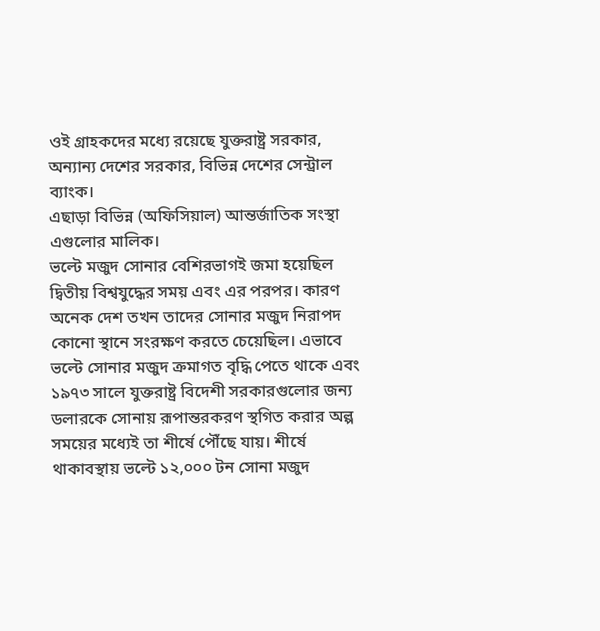ওই গ্রাহকদের মধ্যে রয়েছে যুক্তরাষ্ট্র সরকার, অন্যান্য দেশের সরকার, বিভিন্ন দেশের সেন্ট্রাল ব্যাংক।
এছাড়া বিভিন্ন (অফিসিয়াল) আন্তর্জাতিক সংস্থা এগুলোর মালিক।
ভল্টে মজুদ সোনার বেশিরভাগই জমা হয়েছিল দ্বিতীয় বিশ্বযুদ্ধের সময় এবং এর পরপর। কারণ অনেক দেশ তখন তাদের সোনার মজুদ নিরাপদ কোনো স্থানে সংরক্ষণ করতে চেয়েছিল। এভাবে ভল্টে সোনার মজুদ ক্রমাগত বৃদ্ধি পেতে থাকে এবং ১৯৭৩ সালে যুক্তরাষ্ট্র বিদেশী সরকারগুলোর জন্য ডলারকে সোনায় রূপান্তরকরণ স্থগিত করার অল্প সময়ের মধ্যেই তা শীর্ষে পৌঁছে যায়। শীর্ষে থাকাবস্থায় ভল্টে ১২,০০০ টন সোনা মজুদ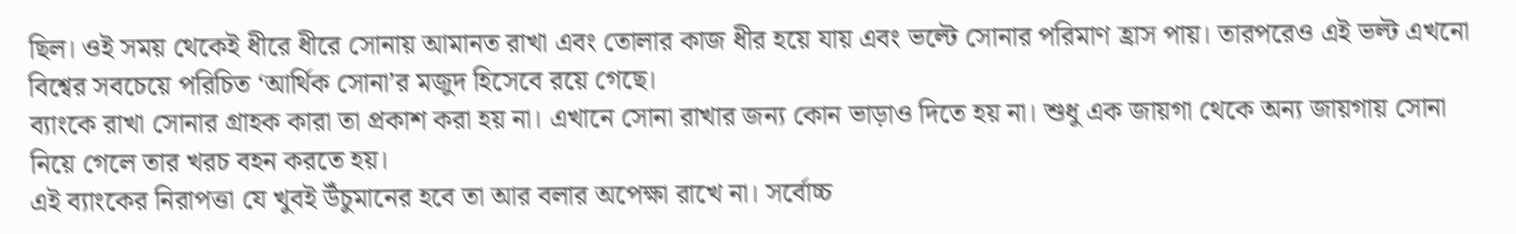ছিল। ওই সময় থেকেই ধীরে ধীরে সোনায় আমানত রাখা এবং তোলার কাজ ধীর হয়ে যায় এবং ভল্টে সোনার পরিমাণ হ্রাস পায়। তারপরেও এই ভল্ট এখনো বিশ্বের সবচেয়ে পরিচিত ‘আর্থিক সোনা’র মজুদ হিসেবে রয়ে গেছে।
ব্যাংকে রাখা সোনার গ্রাহক কারা তা প্রকাশ করা হয় না। এখানে সোনা রাখার জন্য কোন ভাড়াও দিতে হয় না। শুধু এক জায়গা থেকে অন্য জায়গায় সোনা নিয়ে গেলে তার খরচ বহন করতে হয়।
এই ব্যাংকের নিরাপত্তা যে খুবই উঁচুমানের হবে তা আর বলার অপেক্ষা রাখে না। সর্বোচ্চ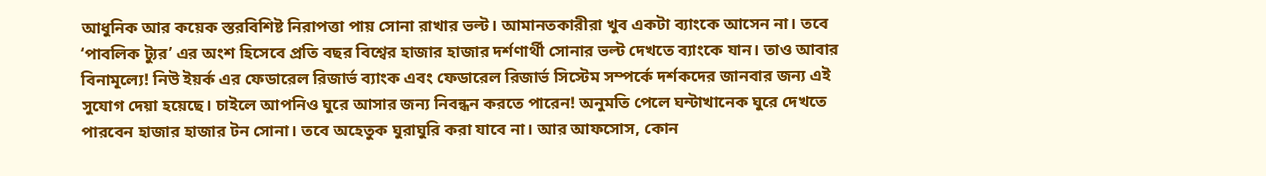আধুনিক আর কয়েক স্তরবিশিষ্ট নিরাপত্তা পায় সোনা রাখার ভল্ট। আমানতকারীরা খুব একটা ব্যাংকে আসেন না। তবে ‘পাবলিক ট্যুর’ এর অংশ হিসেবে প্রতি বছর বিশ্বের হাজার হাজার দর্শণার্থী সোনার ভল্ট দেখতে ব্যাংকে যান। তাও আবার বিনামূল্যে! নিউ ইয়র্ক এর ফেডারেল রিজার্ভ ব্যাংক এবং ফেডারেল রিজার্ভ সিস্টেম সম্পর্কে দর্শকদের জানবার জন্য এই সুযোগ দেয়া হয়েছে। চাইলে আপনিও ঘুরে আসার জন্য নিবন্ধন করতে পারেন! অনুমতি পেলে ঘন্টাখানেক ঘুরে দেখতে পারবেন হাজার হাজার টন সোনা। তবে অহেতুক ঘুরাঘুরি করা যাবে না। আর আফসোস, কোন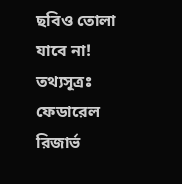ছবিও তোলা যাবে না!
তথ্যসূত্রঃ ফেডারেল রিজার্ভ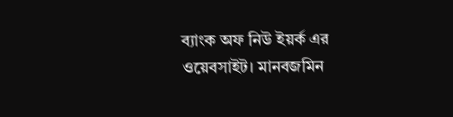ব্যাংক অফ নিউ ইয়র্ক এর ওয়েবসাইট। মানবজমিন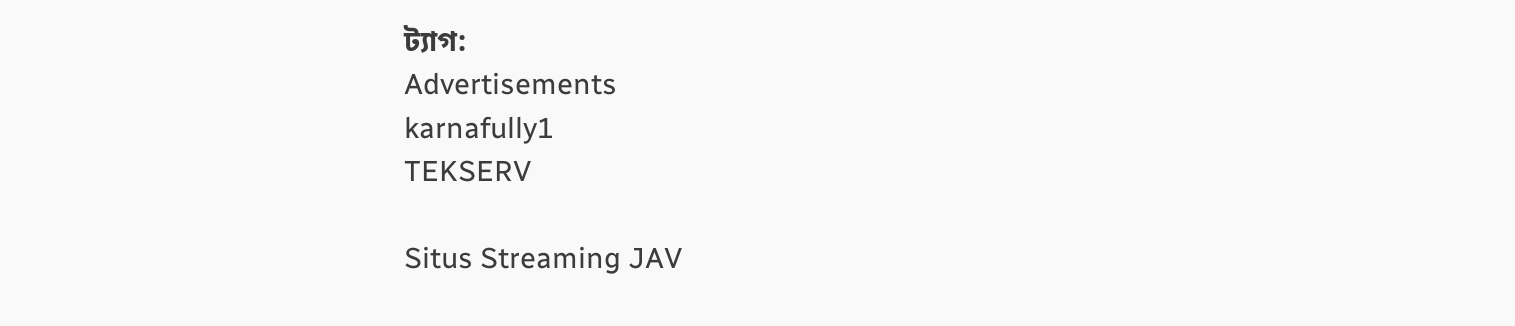ট্যাগ:
Advertisements
karnafully1
TEKSERV

Situs Streaming JAV